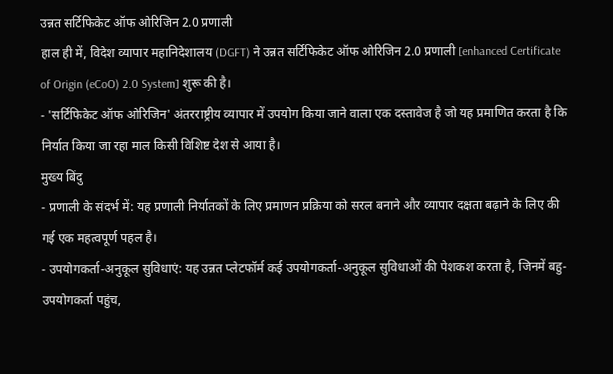उन्नत सर्टिफिकेट ऑफ ओरिजिन 2.0 प्रणाली
हाल ही में, विदेश व्यापार महानिदेशालय (DGFT) ने उन्नत सर्टिफिकेट ऑफ ओरिजिन 2.0 प्रणाली [enhanced Certificate of Origin (eCoO) 2.0 System] शुरू की है।
- 'सर्टिफिकेट ऑफ ओरिजिन' अंतरराष्ट्रीय व्यापार में उपयोग किया जाने वाला एक दस्तावेज है जो यह प्रमाणित करता है कि निर्यात किया जा रहा माल किसी विशिष्ट देश से आया है।
मुख्य बिंदु
- प्रणाली के संदर्भ में: यह प्रणाली निर्यातकों के लिए प्रमाणन प्रक्रिया को सरल बनाने और व्यापार दक्षता बढ़ाने के लिए की गई एक महत्वपूर्ण पहल है।
- उपयोगकर्ता-अनुकूल सुविधाएं: यह उन्नत प्लेटफॉर्म कई उपयोगकर्ता-अनुकूल सुविधाओं की पेशकश करता है, जिनमें बहु-उपयोगकर्ता पहुंच,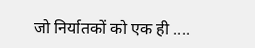जो निर्यातकों को एक ही ....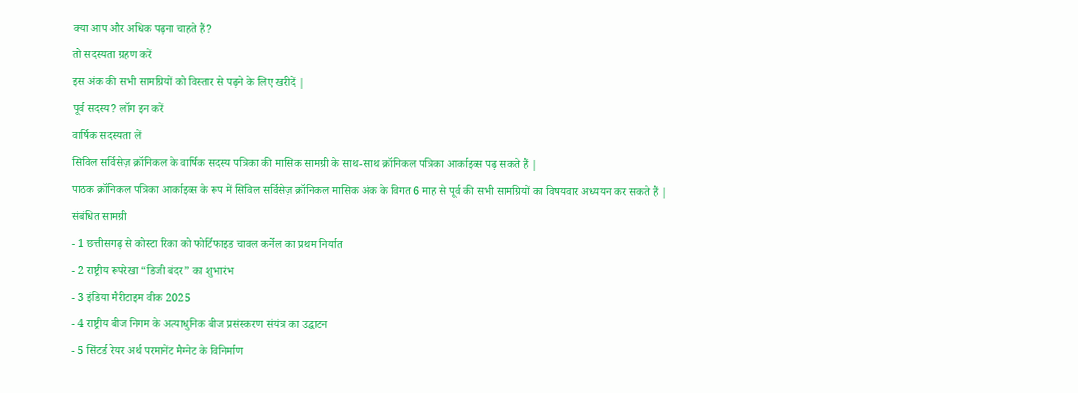क्या आप और अधिक पढ़ना चाहते हैं?
तो सदस्यता ग्रहण करें
इस अंक की सभी सामग्रियों को विस्तार से पढ़ने के लिए खरीदें |
पूर्व सदस्य? लॉग इन करें
वार्षिक सदस्यता लें
सिविल सर्विसेज़ क्रॉनिकल के वार्षिक सदस्य पत्रिका की मासिक सामग्री के साथ-साथ क्रॉनिकल पत्रिका आर्काइव्स पढ़ सकते हैं |
पाठक क्रॉनिकल पत्रिका आर्काइव्स के रूप में सिविल सर्विसेज़ क्रॉनिकल मासिक अंक के विगत 6 माह से पूर्व की सभी सामग्रियों का विषयवार अध्ययन कर सकते हैं |
संबंधित सामग्री
- 1 छत्तीसगढ़ से कोस्टा रिका को फोर्टिफाइड चावल कर्नेल का प्रथम निर्यात
- 2 राष्ट्रीय रूपरेखा “डिजी बंदर” का शुभारंभ
- 3 इंडिया मैरीटाइम वीक 2025
- 4 राष्ट्रीय बीज निगम के अत्याधुनिक बीज प्रसंस्करण संयंत्र का उद्घाटन
- 5 सिंटर्ड रेयर अर्थ परमानेंट मैग्नेट के विनिर्माण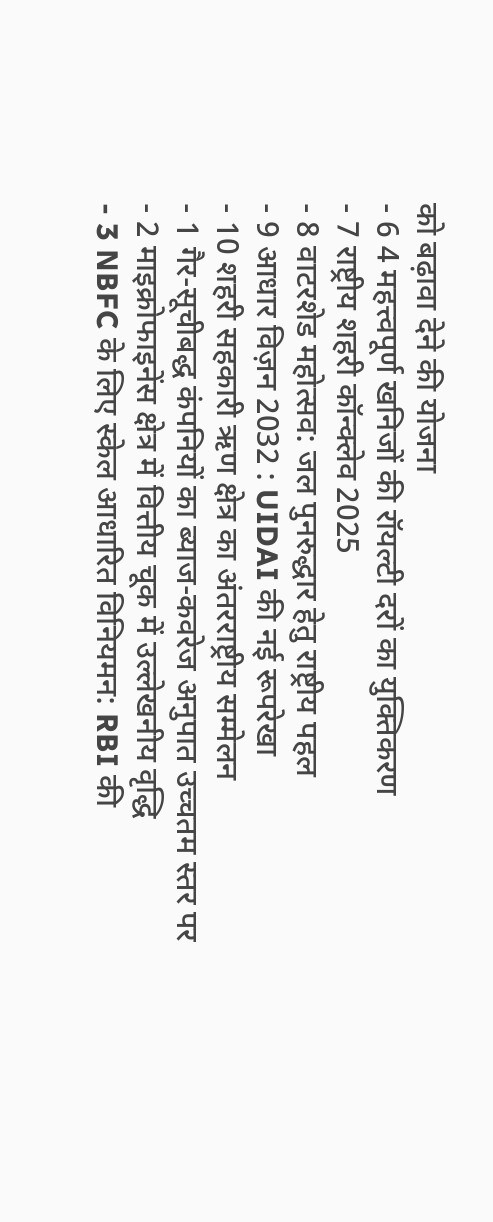को बढ़ावा देने की योजना
- 6 4 महत्त्वपूर्ण खनिजों की रॉयल्टी दरों का युक्तिकरण
- 7 राष्ट्रीय शहरी कॉन्क्लेव 2025
- 8 वाटरशेड महोत्सव: जल पुनरुद्धार हेतु राष्ट्रीय पहल
- 9 आधार विज़न 2032 : UIDAI की नई रूपरेखा
- 10 शहरी सहकारी ऋण क्षेत्र का अंतरराष्ट्रीय सम्मेलन
- 1 गैर-सूचीबद्ध कंपनियों का ब्याज-कवरेज अनुपात उच्चतम स्तर पर
- 2 माइक्रोफाइनेंस क्षेत्र में वित्तीय चूक में उल्लेखनीय वृद्धि
- 3 NBFC के लिए स्केल आधारित विनियमन: RBI की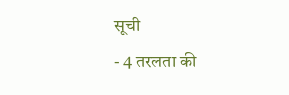सूची
- 4 तरलता की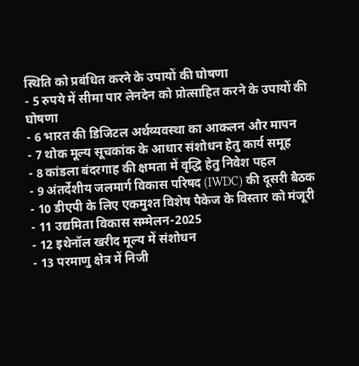स्थिति को प्रबंधित करने के उपायों की घोषणा
- 5 रुपये में सीमा पार लेनदेन को प्रोत्साहित करने के उपायों की घोषणा
- 6 भारत की डिजिटल अर्थव्यवस्था का आकलन और मापन
- 7 थोक मूल्य सूचकांक के आधार संशोधन हेतु कार्य समूह
- 8 कांडला बंदरगाह की क्षमता में वृद्धि हेतु निवेश पहल
- 9 अंतर्देशीय जलमार्ग विकास परिषद (IWDC) की दूसरी बैठक
- 10 डीएपी के लिए एकमुश्त विशेष पैकेज के विस्तार को मंजूरी
- 11 उद्यमिता विकास सम्मेलन-2025
- 12 इथेनॉल खरीद मूल्य में संशोधन
- 13 परमाणु क्षेत्र में निजी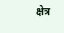क्षेत्र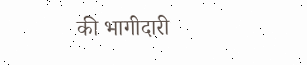की भागीदारी